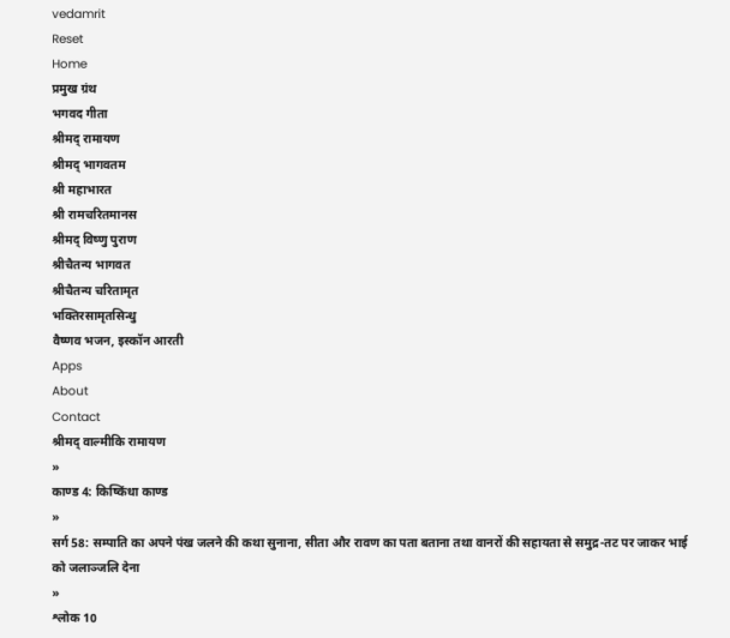vedamrit
Reset
Home
प्रमुख ग्रंथ
भगवद गीता
श्रीमद् रामायण
श्रीमद् भागवतम
श्री महाभारत
श्री रामचरितमानस
श्रीमद् विष्णु पुराण
श्रीचैतन्य भागवत
श्रीचैतन्य चरितामृत
भक्तिरसामृतसिन्धु
वैष्णव भजन, इस्कॉन आरती
Apps
About
Contact
श्रीमद् वाल्मीकि रामायण
»
काण्ड 4: किष्किंधा काण्ड
»
सर्ग 58: सम्पाति का अपने पंख जलने की कथा सुनाना, सीता और रावण का पता बताना तथा वानरों की सहायता से समुद्र-तट पर जाकर भाई को जलाञ्जलि देना
»
श्लोक 10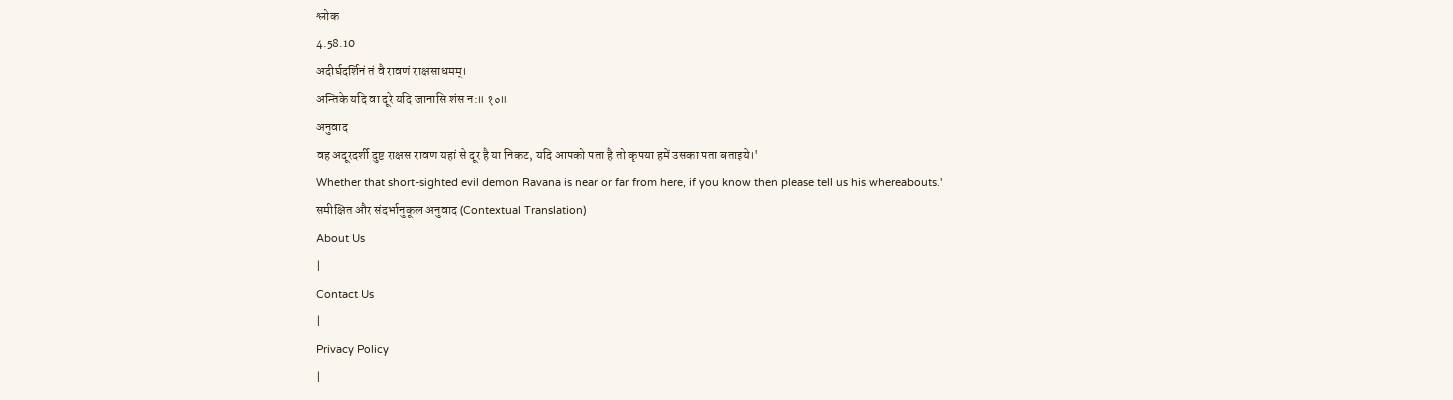श्लोक
4.58.10
अदीर्घदर्शिनं तं वै रावणं राक्षसाधमम्।
अन्तिके यदि वा दूरे यदि जानासि शंस न:॥ १०॥
अनुवाद
वह अदूरदर्शी दुष्ट राक्षस रावण यहां से दूर है या निकट, यदि आपको पता है तो कृपया हमें उसका पता बताइये।'
Whether that short-sighted evil demon Ravana is near or far from here, if you know then please tell us his whereabouts.'
समीक्षित और संदर्भानुकूल अनुवाद (Contextual Translation)
About Us
|
Contact Us
|
Privacy Policy
|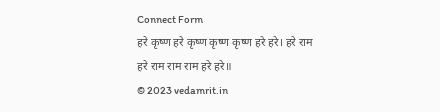Connect Form
हरे कृष्ण हरे कृष्ण कृष्ण कृष्ण हरे हरे। हरे राम हरे राम राम राम हरे हरे॥
© 2023 vedamrit.in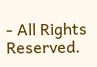- All Rights Reserved.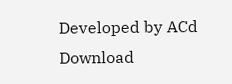Developed by ACd
Download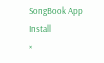SongBook App
Install
×